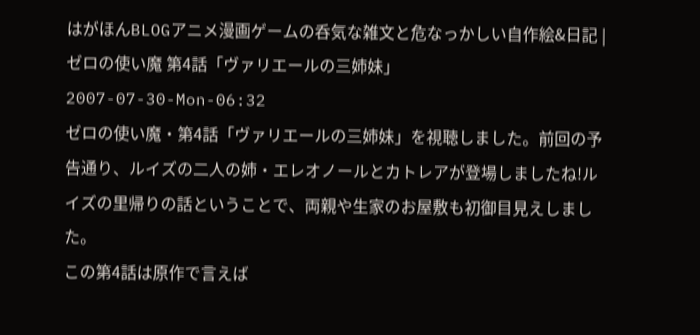はがほんBLOGアニメ漫画ゲームの呑気な雑文と危なっかしい自作絵&日記 |
ゼロの使い魔 第4話「ヴァリエールの三姉妹」
2007-07-30-Mon-06:32
ゼロの使い魔・第4話「ヴァリエールの三姉妹」を視聴しました。前回の予告通り、ルイズの二人の姉・エレオノールとカトレアが登場しましたね!ルイズの里帰りの話ということで、両親や生家のお屋敷も初御目見えしました。
この第4話は原作で言えば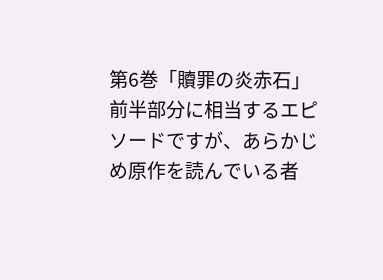第6巻「贖罪の炎赤石」前半部分に相当するエピソードですが、あらかじめ原作を読んでいる者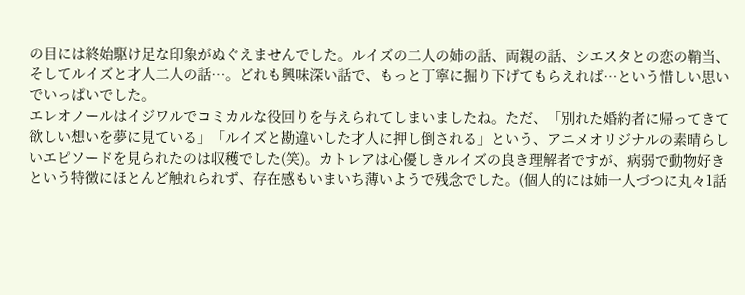の目には終始駆け足な印象がぬぐえませんでした。ルイズの二人の姉の話、両親の話、シエスタとの恋の鞘当、そしてルイズと才人二人の話…。どれも興味深い話で、もっと丁寧に掘り下げてもらえれば…という惜しい思いでいっぱいでした。
エレオノールはイジワルでコミカルな役回りを与えられてしまいましたね。ただ、「別れた婚約者に帰ってきて欲しい想いを夢に見ている」「ルイズと勘違いした才人に押し倒される」という、アニメオリジナルの素晴らしいエピソードを見られたのは収穫でした(笑)。カトレアは心優しきルイズの良き理解者ですが、病弱で動物好きという特徴にほとんど触れられず、存在感もいまいち薄いようで残念でした。(個人的には姉一人づつに丸々1話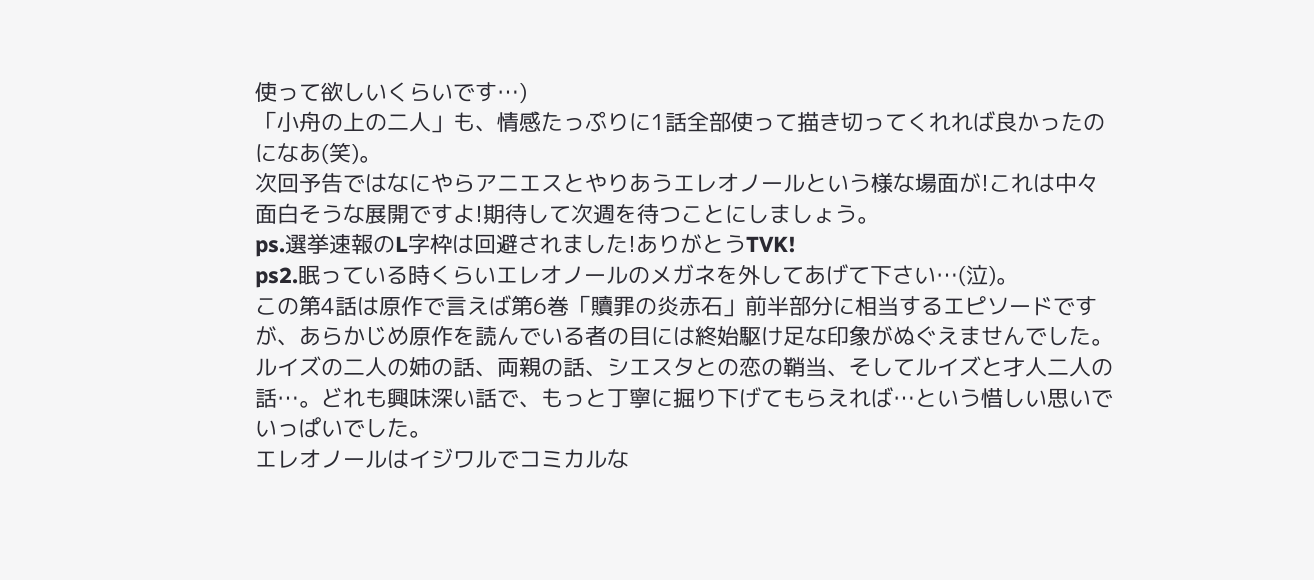使って欲しいくらいです…)
「小舟の上の二人」も、情感たっぷりに1話全部使って描き切ってくれれば良かったのになあ(笑)。
次回予告ではなにやらアニエスとやりあうエレオノールという様な場面が!これは中々面白そうな展開ですよ!期待して次週を待つことにしましょう。
ps.選挙速報のL字枠は回避されました!ありがとうTVK!
ps2.眠っている時くらいエレオノールのメガネを外してあげて下さい…(泣)。
この第4話は原作で言えば第6巻「贖罪の炎赤石」前半部分に相当するエピソードですが、あらかじめ原作を読んでいる者の目には終始駆け足な印象がぬぐえませんでした。ルイズの二人の姉の話、両親の話、シエスタとの恋の鞘当、そしてルイズと才人二人の話…。どれも興味深い話で、もっと丁寧に掘り下げてもらえれば…という惜しい思いでいっぱいでした。
エレオノールはイジワルでコミカルな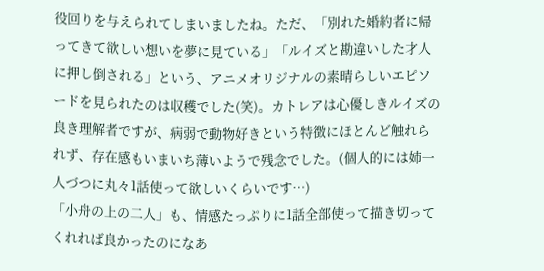役回りを与えられてしまいましたね。ただ、「別れた婚約者に帰ってきて欲しい想いを夢に見ている」「ルイズと勘違いした才人に押し倒される」という、アニメオリジナルの素晴らしいエピソードを見られたのは収穫でした(笑)。カトレアは心優しきルイズの良き理解者ですが、病弱で動物好きという特徴にほとんど触れられず、存在感もいまいち薄いようで残念でした。(個人的には姉一人づつに丸々1話使って欲しいくらいです…)
「小舟の上の二人」も、情感たっぷりに1話全部使って描き切ってくれれば良かったのになあ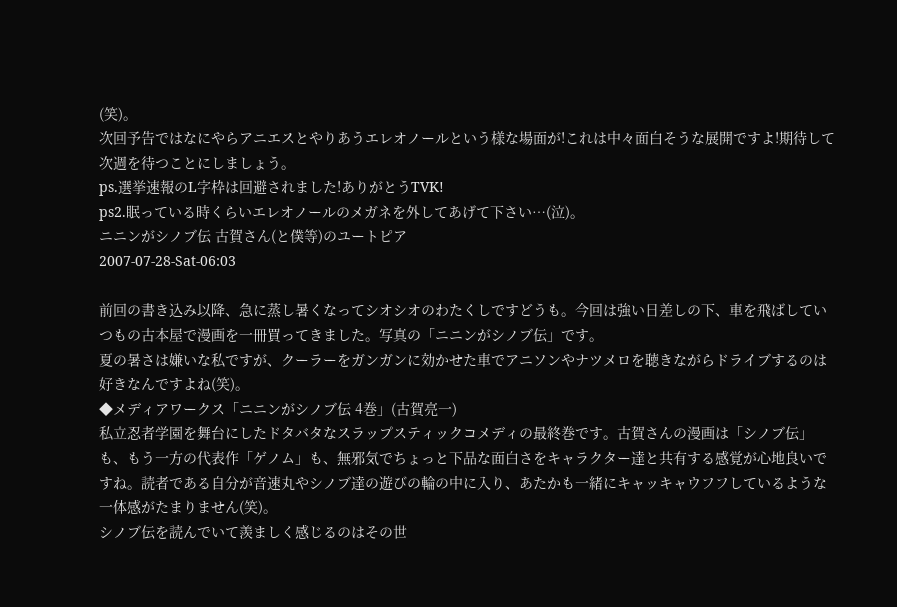(笑)。
次回予告ではなにやらアニエスとやりあうエレオノールという様な場面が!これは中々面白そうな展開ですよ!期待して次週を待つことにしましょう。
ps.選挙速報のL字枠は回避されました!ありがとうTVK!
ps2.眠っている時くらいエレオノールのメガネを外してあげて下さい…(泣)。
ニニンがシノブ伝 古賀さん(と僕等)のユートピア
2007-07-28-Sat-06:03

前回の書き込み以降、急に蒸し暑くなってシオシオのわたくしですどうも。今回は強い日差しの下、車を飛ばしていつもの古本屋で漫画を一冊買ってきました。写真の「ニニンがシノブ伝」です。
夏の暑さは嫌いな私ですが、クーラーをガンガンに効かせた車でアニソンやナツメロを聴きながらドライブするのは好きなんですよね(笑)。
◆メディアワークス「ニニンがシノブ伝 4巻」(古賀亮一)
私立忍者学園を舞台にしたドタバタなスラップスティックコメディの最終巻です。古賀さんの漫画は「シノブ伝」も、もう一方の代表作「ゲノム」も、無邪気でちょっと下品な面白さをキャラクター達と共有する感覚が心地良いですね。読者である自分が音速丸やシノブ達の遊びの輪の中に入り、あたかも一緒にキャッキャウフフしているような一体感がたまりません(笑)。
シノブ伝を読んでいて羨ましく感じるのはその世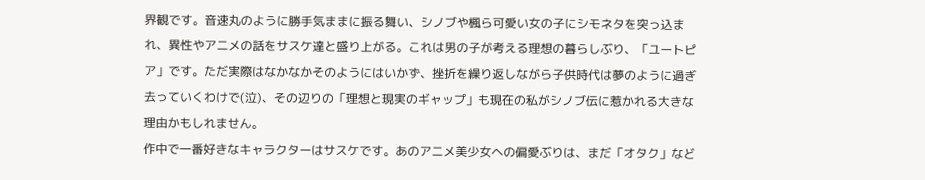界観です。音速丸のように勝手気ままに振る舞い、シノブや楓ら可愛い女の子にシモネタを突っ込まれ、異性やアニメの話をサスケ達と盛り上がる。これは男の子が考える理想の暮らしぶり、「ユートピア」です。ただ実際はなかなかそのようにはいかず、挫折を繰り返しながら子供時代は夢のように過ぎ去っていくわけで(泣)、その辺りの「理想と現実のギャップ」も現在の私がシノブ伝に惹かれる大きな理由かもしれません。
作中で一番好きなキャラクターはサスケです。あのアニメ美少女への偏愛ぶりは、まだ「オタク」など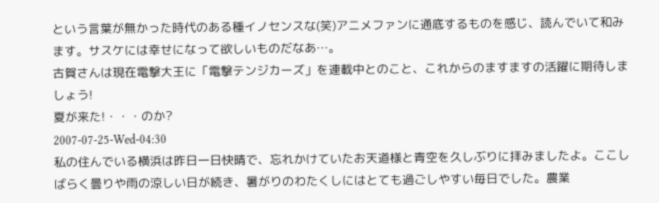という言葉が無かった時代のある種イノセンスな(笑)アニメファンに通底するものを感じ、読んでいて和みます。サスケには幸せになって欲しいものだなあ…。
古賀さんは現在電撃大王に「電撃テンジカーズ」を連載中とのこと、これからのますますの活躍に期待しましょう!
夏が来た!・・・のか?
2007-07-25-Wed-04:30
私の住んでいる横浜は昨日一日快晴で、忘れかけていたお天道様と青空を久しぶりに拝みましたよ。ここしばらく曇りや雨の涼しい日が続き、暑がりのわたくしにはとても過ごしやすい毎日でした。農業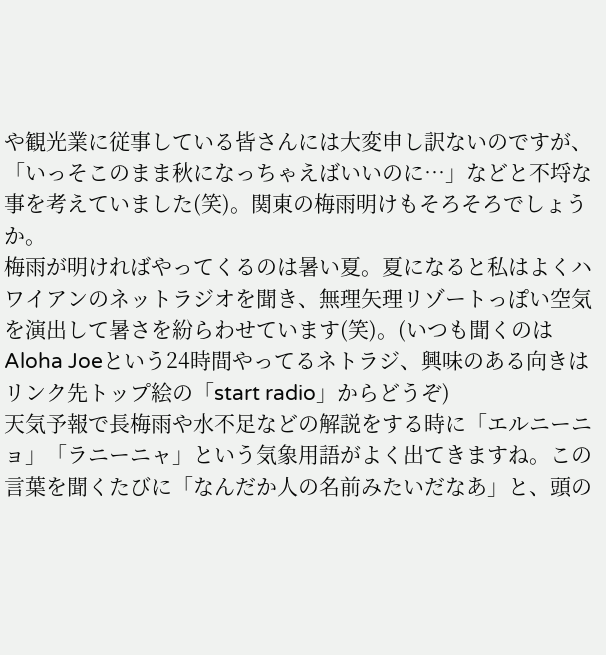や観光業に従事している皆さんには大変申し訳ないのですが、「いっそこのまま秋になっちゃえばいいのに…」などと不埒な事を考えていました(笑)。関東の梅雨明けもそろそろでしょうか。
梅雨が明ければやってくるのは暑い夏。夏になると私はよくハワイアンのネットラジオを聞き、無理矢理リゾートっぽい空気を演出して暑さを紛らわせています(笑)。(いつも聞くのはAloha Joeという24時間やってるネトラジ、興味のある向きはリンク先トップ絵の「start radio」からどうぞ)
天気予報で長梅雨や水不足などの解説をする時に「エルニーニョ」「ラニーニャ」という気象用語がよく出てきますね。この言葉を聞くたびに「なんだか人の名前みたいだなあ」と、頭の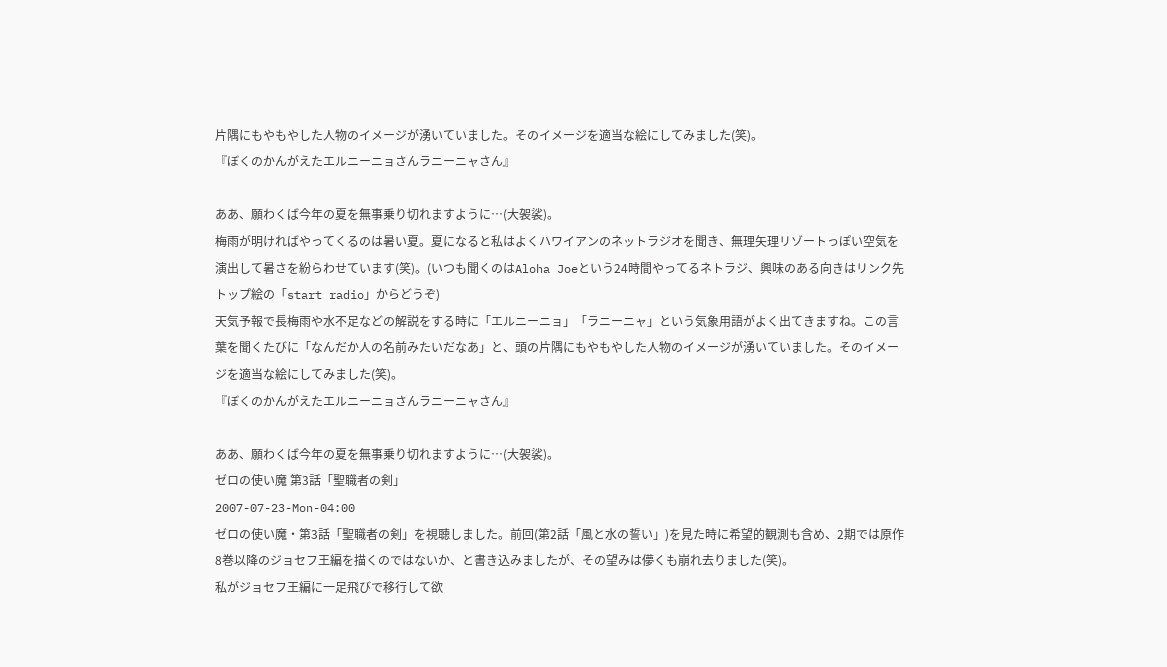片隅にもやもやした人物のイメージが湧いていました。そのイメージを適当な絵にしてみました(笑)。
『ぼくのかんがえたエルニーニョさんラニーニャさん』

ああ、願わくば今年の夏を無事乗り切れますように…(大袈裟)。
梅雨が明ければやってくるのは暑い夏。夏になると私はよくハワイアンのネットラジオを聞き、無理矢理リゾートっぽい空気を演出して暑さを紛らわせています(笑)。(いつも聞くのはAloha Joeという24時間やってるネトラジ、興味のある向きはリンク先トップ絵の「start radio」からどうぞ)
天気予報で長梅雨や水不足などの解説をする時に「エルニーニョ」「ラニーニャ」という気象用語がよく出てきますね。この言葉を聞くたびに「なんだか人の名前みたいだなあ」と、頭の片隅にもやもやした人物のイメージが湧いていました。そのイメージを適当な絵にしてみました(笑)。
『ぼくのかんがえたエルニーニョさんラニーニャさん』

ああ、願わくば今年の夏を無事乗り切れますように…(大袈裟)。
ゼロの使い魔 第3話「聖職者の剣」
2007-07-23-Mon-04:00
ゼロの使い魔・第3話「聖職者の剣」を視聴しました。前回(第2話「風と水の誓い」)を見た時に希望的観測も含め、2期では原作8巻以降のジョセフ王編を描くのではないか、と書き込みましたが、その望みは儚くも崩れ去りました(笑)。
私がジョセフ王編に一足飛びで移行して欲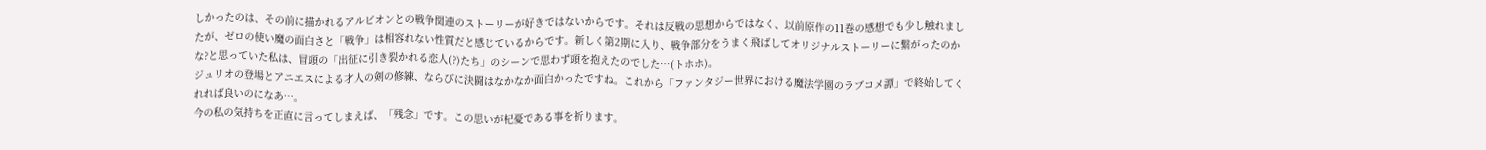しかったのは、その前に描かれるアルビオンとの戦争関連のストーリーが好きではないからです。それは反戦の思想からではなく、以前原作の11巻の感想でも少し触れましたが、ゼロの使い魔の面白さと「戦争」は相容れない性質だと感じているからです。新しく第2期に入り、戦争部分をうまく飛ばしてオリジナルストーリーに繋がったのかな?と思っていた私は、冒頭の「出征に引き裂かれる恋人(?)たち」のシーンで思わず頭を抱えたのでした…(トホホ)。
ジュリオの登場とアニエスによる才人の剣の修練、ならびに決闘はなかなか面白かったですね。これから「ファンタジー世界における魔法学園のラブコメ譚」で終始してくれれば良いのになあ…。
今の私の気持ちを正直に言ってしまえば、「残念」です。この思いが杞憂である事を祈ります。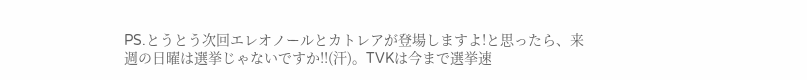PS.とうとう次回エレオノールとカトレアが登場しますよ!と思ったら、来週の日曜は選挙じゃないですか!!(汗)。TVKは今まで選挙速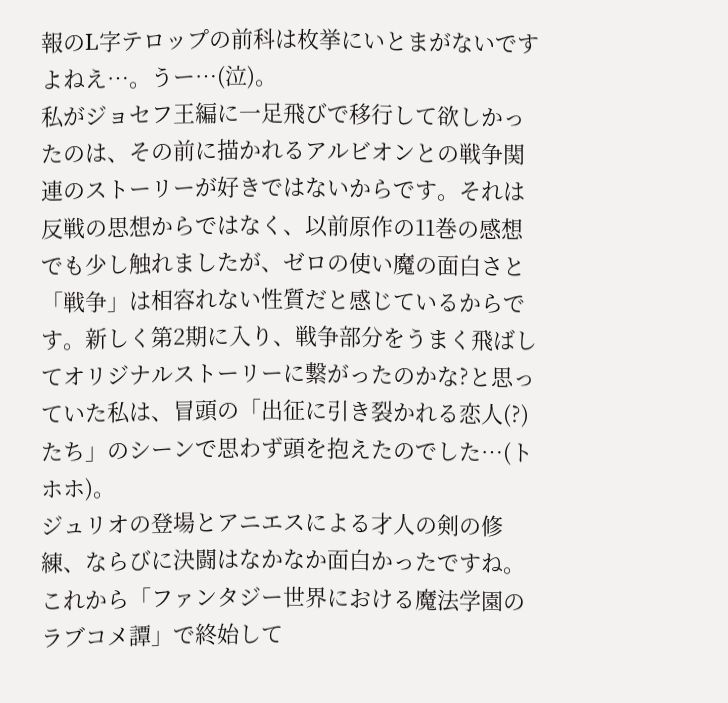報のL字テロップの前科は枚挙にいとまがないですよねえ…。うー…(泣)。
私がジョセフ王編に一足飛びで移行して欲しかったのは、その前に描かれるアルビオンとの戦争関連のストーリーが好きではないからです。それは反戦の思想からではなく、以前原作の11巻の感想でも少し触れましたが、ゼロの使い魔の面白さと「戦争」は相容れない性質だと感じているからです。新しく第2期に入り、戦争部分をうまく飛ばしてオリジナルストーリーに繋がったのかな?と思っていた私は、冒頭の「出征に引き裂かれる恋人(?)たち」のシーンで思わず頭を抱えたのでした…(トホホ)。
ジュリオの登場とアニエスによる才人の剣の修練、ならびに決闘はなかなか面白かったですね。これから「ファンタジー世界における魔法学園のラブコメ譚」で終始して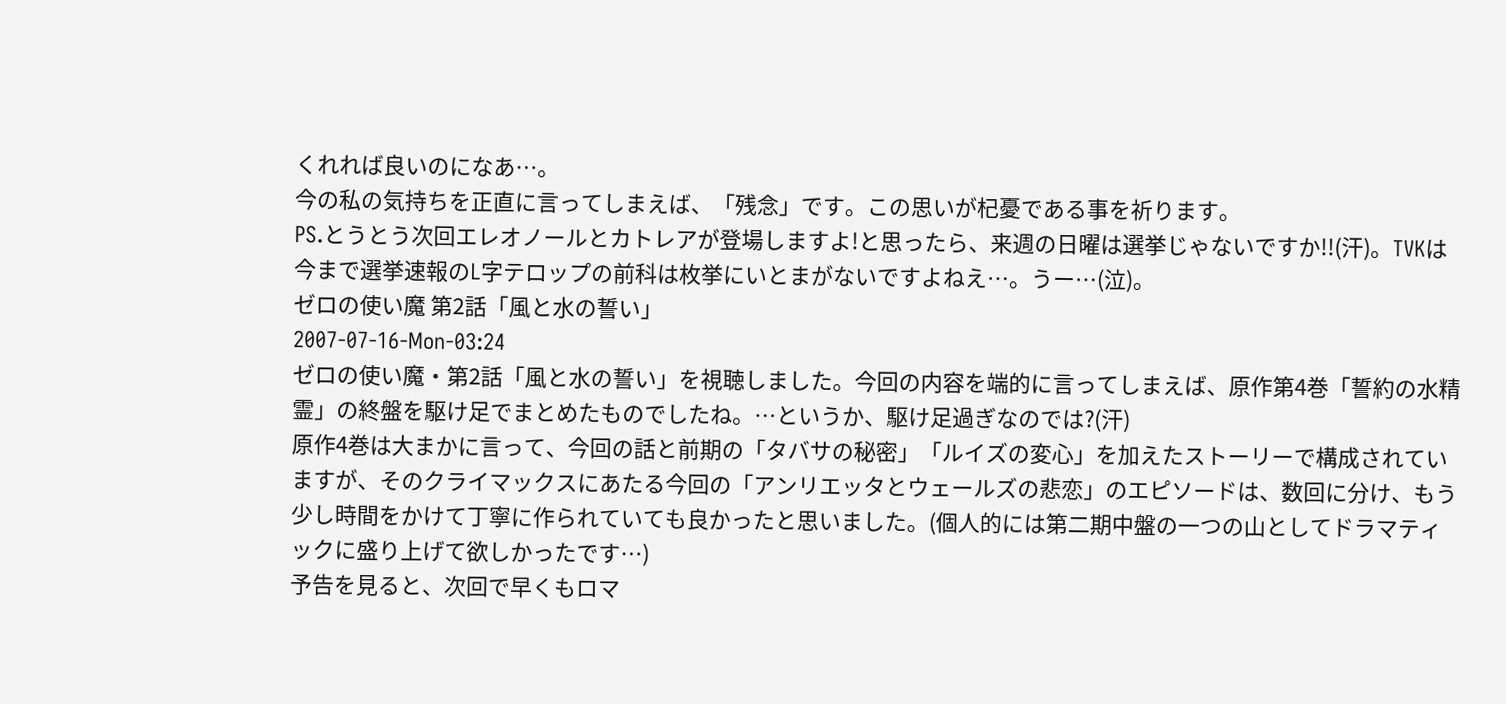くれれば良いのになあ…。
今の私の気持ちを正直に言ってしまえば、「残念」です。この思いが杞憂である事を祈ります。
PS.とうとう次回エレオノールとカトレアが登場しますよ!と思ったら、来週の日曜は選挙じゃないですか!!(汗)。TVKは今まで選挙速報のL字テロップの前科は枚挙にいとまがないですよねえ…。うー…(泣)。
ゼロの使い魔 第2話「風と水の誓い」
2007-07-16-Mon-03:24
ゼロの使い魔・第2話「風と水の誓い」を視聴しました。今回の内容を端的に言ってしまえば、原作第4巻「誓約の水精霊」の終盤を駆け足でまとめたものでしたね。…というか、駆け足過ぎなのでは?(汗)
原作4巻は大まかに言って、今回の話と前期の「タバサの秘密」「ルイズの変心」を加えたストーリーで構成されていますが、そのクライマックスにあたる今回の「アンリエッタとウェールズの悲恋」のエピソードは、数回に分け、もう少し時間をかけて丁寧に作られていても良かったと思いました。(個人的には第二期中盤の一つの山としてドラマティックに盛り上げて欲しかったです…)
予告を見ると、次回で早くもロマ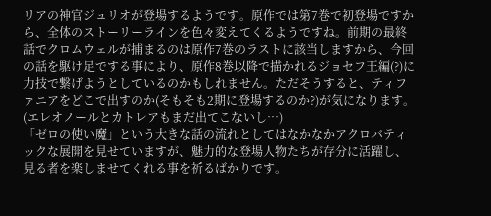リアの神官ジュリオが登場するようです。原作では第7巻で初登場ですから、全体のストーリーラインを色々変えてくるようですね。前期の最終話でクロムウェルが捕まるのは原作7巻のラストに該当しますから、今回の話を駆け足でする事により、原作8巻以降で描かれるジョセフ王編(?)に力技で繋げようとしているのかもしれません。ただそうすると、ティファニアをどこで出すのか(そもそも2期に登場するのか?)が気になります。(エレオノールとカトレアもまだ出てこないし…)
「ゼロの使い魔」という大きな話の流れとしてはなかなかアクロバティックな展開を見せていますが、魅力的な登場人物たちが存分に活躍し、見る者を楽しませてくれる事を祈るばかりです。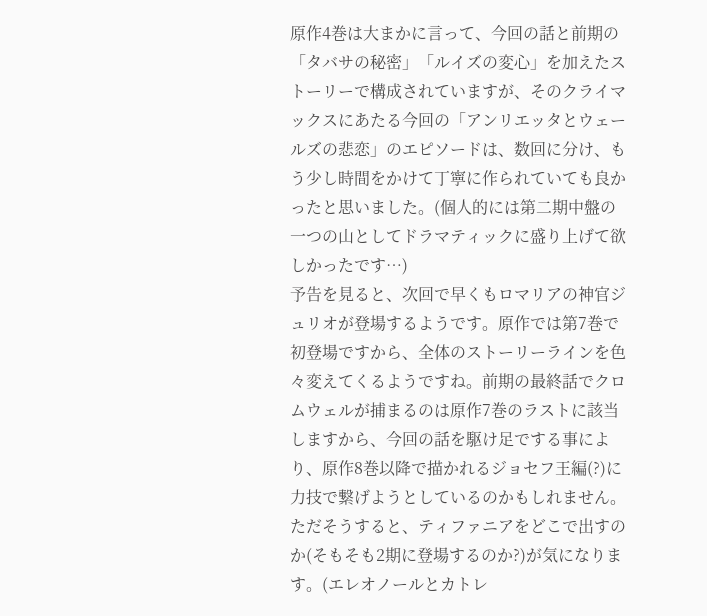原作4巻は大まかに言って、今回の話と前期の「タバサの秘密」「ルイズの変心」を加えたストーリーで構成されていますが、そのクライマックスにあたる今回の「アンリエッタとウェールズの悲恋」のエピソードは、数回に分け、もう少し時間をかけて丁寧に作られていても良かったと思いました。(個人的には第二期中盤の一つの山としてドラマティックに盛り上げて欲しかったです…)
予告を見ると、次回で早くもロマリアの神官ジュリオが登場するようです。原作では第7巻で初登場ですから、全体のストーリーラインを色々変えてくるようですね。前期の最終話でクロムウェルが捕まるのは原作7巻のラストに該当しますから、今回の話を駆け足でする事により、原作8巻以降で描かれるジョセフ王編(?)に力技で繋げようとしているのかもしれません。ただそうすると、ティファニアをどこで出すのか(そもそも2期に登場するのか?)が気になります。(エレオノールとカトレ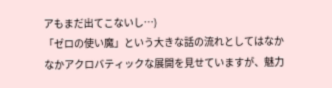アもまだ出てこないし…)
「ゼロの使い魔」という大きな話の流れとしてはなかなかアクロバティックな展開を見せていますが、魅力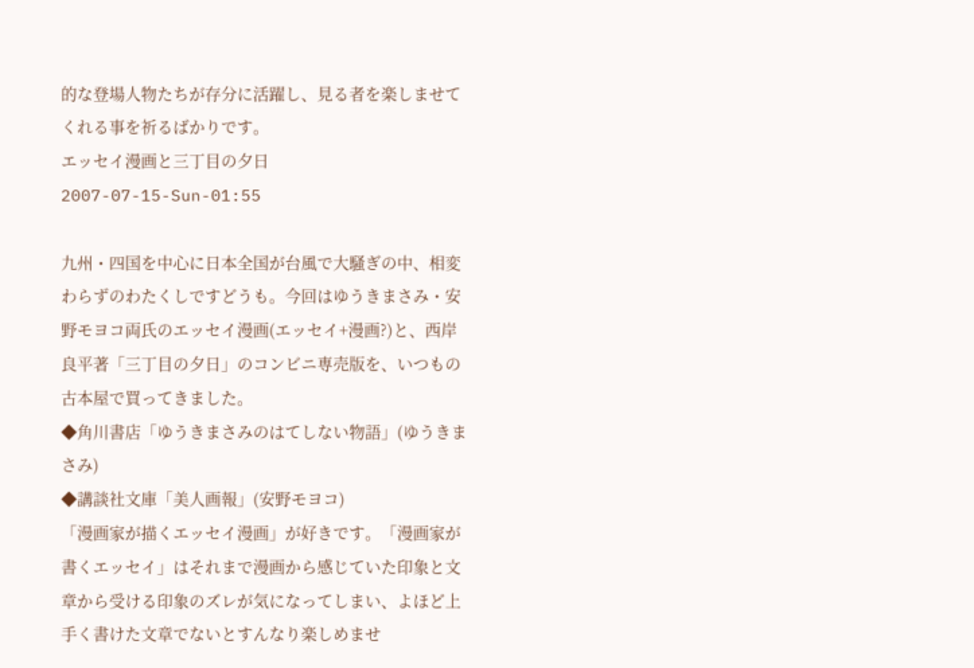的な登場人物たちが存分に活躍し、見る者を楽しませてくれる事を祈るばかりです。
エッセイ漫画と三丁目の夕日
2007-07-15-Sun-01:55

九州・四国を中心に日本全国が台風で大騒ぎの中、相変わらずのわたくしですどうも。今回はゆうきまさみ・安野モヨコ両氏のエッセイ漫画(エッセイ+漫画?)と、西岸良平著「三丁目の夕日」のコンビニ専売版を、いつもの古本屋で買ってきました。
◆角川書店「ゆうきまさみのはてしない物語」(ゆうきまさみ)
◆講談社文庫「美人画報」(安野モヨコ)
「漫画家が描くエッセイ漫画」が好きです。「漫画家が書くエッセイ」はそれまで漫画から感じていた印象と文章から受ける印象のズレが気になってしまい、よほど上手く書けた文章でないとすんなり楽しめませ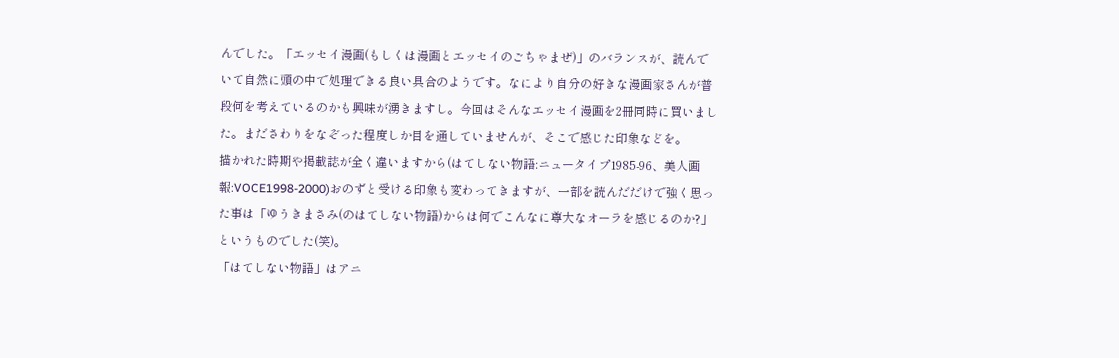んでした。「エッセイ漫画(もしくは漫画とエッセイのごちゃまぜ)」のバランスが、読んでいて自然に頭の中で処理できる良い具合のようです。なにより自分の好きな漫画家さんが普段何を考えているのかも興味が湧きますし。今回はそんなエッセイ漫画を2冊同時に買いました。まださわりをなぞった程度しか目を通していませんが、そこで感じた印象などを。
描かれた時期や掲載誌が全く違いますから(はてしない物語:ニュータイプ1985-96、美人画報:VOCE1998-2000)おのずと受ける印象も変わってきますが、一部を読んだだけで強く思った事は「ゆうきまさみ(のはてしない物語)からは何でこんなに尊大なオーラを感じるのか?」というものでした(笑)。
「はてしない物語」はアニ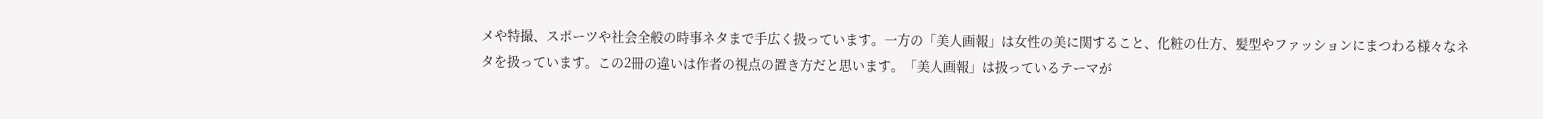メや特撮、スポーツや社会全般の時事ネタまで手広く扱っています。一方の「美人画報」は女性の美に関すること、化粧の仕方、髪型やファッションにまつわる様々なネタを扱っています。この2冊の違いは作者の視点の置き方だと思います。「美人画報」は扱っているテーマが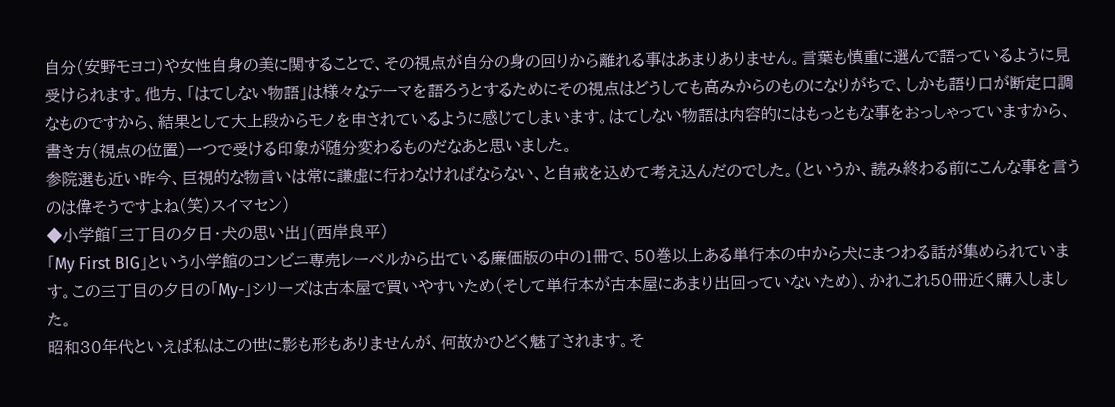自分(安野モヨコ)や女性自身の美に関することで、その視点が自分の身の回りから離れる事はあまりありません。言葉も慎重に選んで語っているように見受けられます。他方、「はてしない物語」は様々なテーマを語ろうとするためにその視点はどうしても高みからのものになりがちで、しかも語り口が断定口調なものですから、結果として大上段からモノを申されているように感じてしまいます。はてしない物語は内容的にはもっともな事をおっしゃっていますから、書き方(視点の位置)一つで受ける印象が随分変わるものだなあと思いました。
参院選も近い昨今、巨視的な物言いは常に謙虚に行わなければならない、と自戒を込めて考え込んだのでした。(というか、読み終わる前にこんな事を言うのは偉そうですよね(笑)スイマセン)
◆小学館「三丁目の夕日・犬の思い出」(西岸良平)
「My First BIG」という小学館のコンビニ専売レーベルから出ている廉価版の中の1冊で、50巻以上ある単行本の中から犬にまつわる話が集められています。この三丁目の夕日の「My-」シリーズは古本屋で買いやすいため(そして単行本が古本屋にあまり出回っていないため)、かれこれ50冊近く購入しました。
昭和30年代といえば私はこの世に影も形もありませんが、何故かひどく魅了されます。そ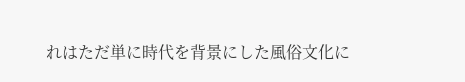れはただ単に時代を背景にした風俗文化に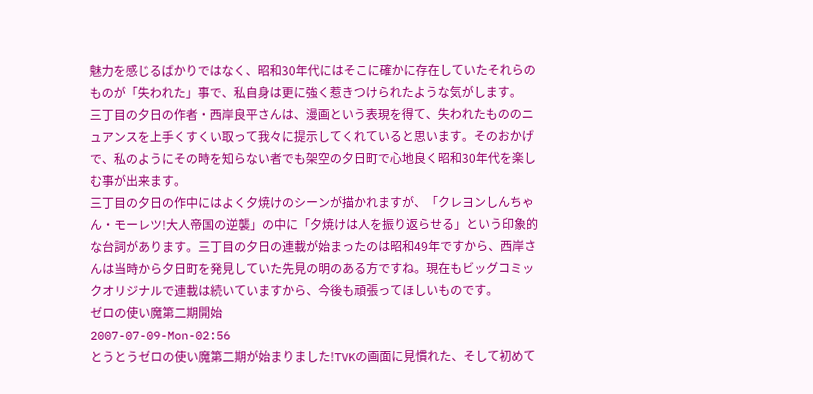魅力を感じるばかりではなく、昭和30年代にはそこに確かに存在していたそれらのものが「失われた」事で、私自身は更に強く惹きつけられたような気がします。
三丁目の夕日の作者・西岸良平さんは、漫画という表現を得て、失われたもののニュアンスを上手くすくい取って我々に提示してくれていると思います。そのおかげで、私のようにその時を知らない者でも架空の夕日町で心地良く昭和30年代を楽しむ事が出来ます。
三丁目の夕日の作中にはよく夕焼けのシーンが描かれますが、「クレヨンしんちゃん・モーレツ!大人帝国の逆襲」の中に「夕焼けは人を振り返らせる」という印象的な台詞があります。三丁目の夕日の連載が始まったのは昭和49年ですから、西岸さんは当時から夕日町を発見していた先見の明のある方ですね。現在もビッグコミックオリジナルで連載は続いていますから、今後も頑張ってほしいものです。
ゼロの使い魔第二期開始
2007-07-09-Mon-02:56
とうとうゼロの使い魔第二期が始まりました!TVKの画面に見慣れた、そして初めて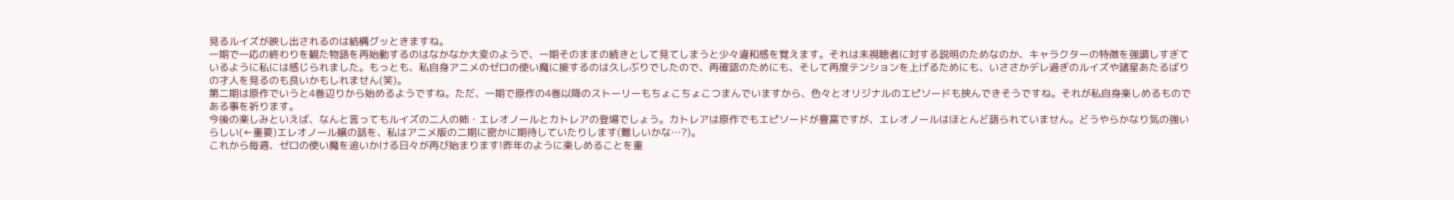見るルイズが映し出されるのは結構グッときますね。
一期で一応の終わりを観た物語を再始動するのはなかなか大変のようで、一期そのままの続きとして見てしまうと少々違和感を覚えます。それは未視聴者に対する説明のためなのか、キャラクターの特徴を強調しすぎているように私には感じられました。もっとも、私自身アニメのゼロの使い魔に接するのは久しぶりでしたので、再確認のためにも、そして再度テンションを上げるためにも、いささかデレ過ぎのルイズや諸星あたるばりの才人を見るのも良いかもしれません(笑)。
第二期は原作でいうと4巻辺りから始めるようですね。ただ、一期で原作の4巻以降のストーリーもちょこちょこつまんでいますから、色々とオリジナルのエピソードも挟んできそうですね。それが私自身楽しめるものである事を祈ります。
今後の楽しみといえば、なんと言ってもルイズの二人の姉・エレオノールとカトレアの登場でしょう。カトレアは原作でもエピソードが豊富ですが、エレオノールはほとんど語られていません。どうやらかなり気の強いらしい(←重要)エレオノール嬢の話を、私はアニメ版の二期に密かに期待していたりします(難しいかな…?)。
これから毎週、ゼロの使い魔を追いかける日々が再び始まります!昨年のように楽しめることを重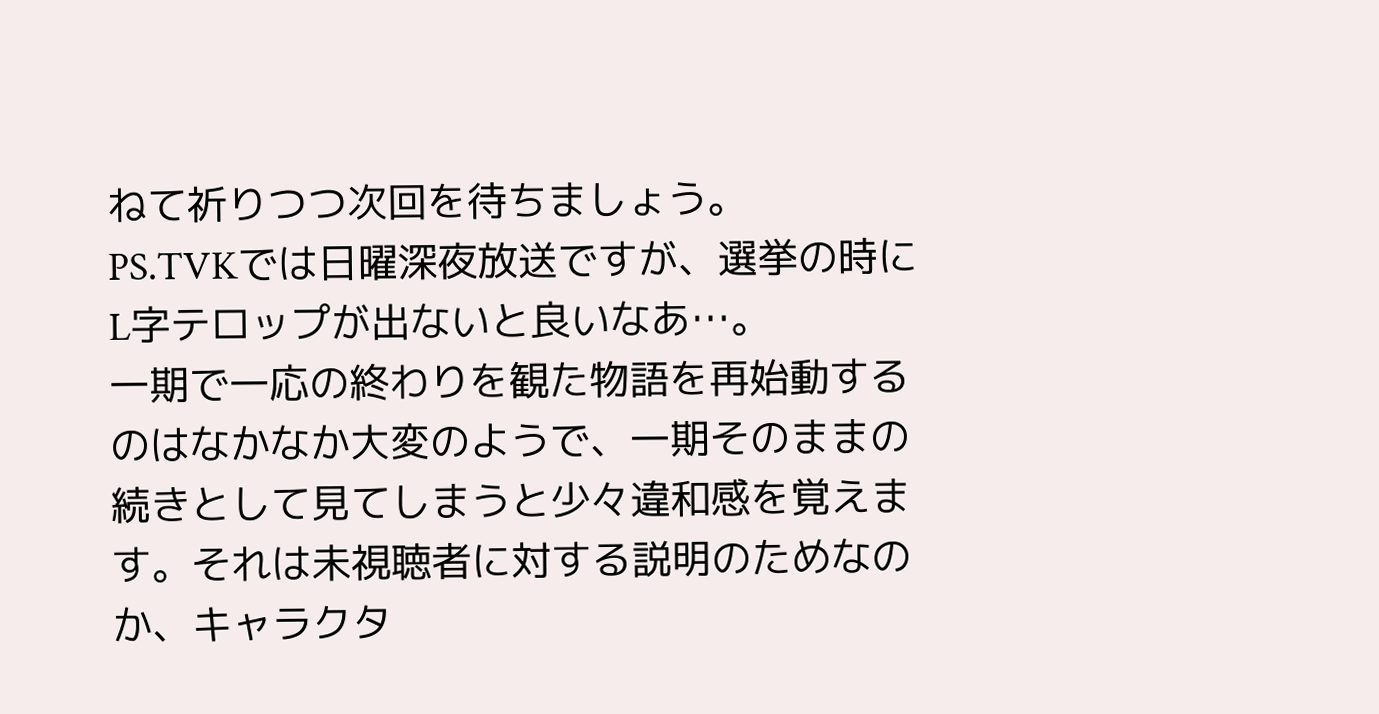ねて祈りつつ次回を待ちましょう。
PS.TVKでは日曜深夜放送ですが、選挙の時にL字テロップが出ないと良いなあ…。
一期で一応の終わりを観た物語を再始動するのはなかなか大変のようで、一期そのままの続きとして見てしまうと少々違和感を覚えます。それは未視聴者に対する説明のためなのか、キャラクタ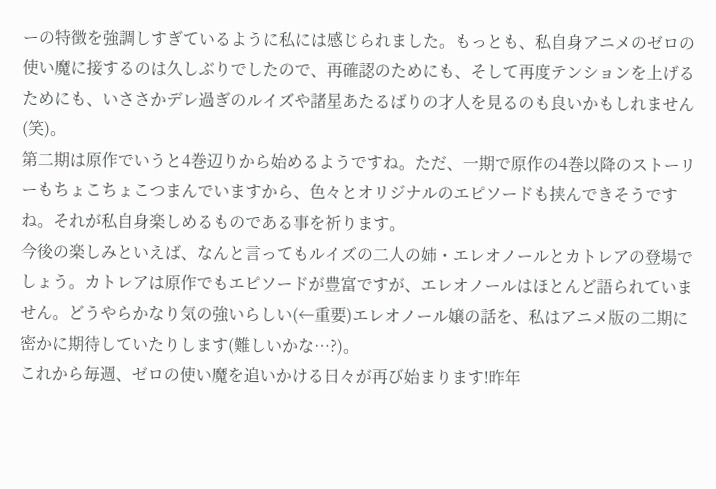ーの特徴を強調しすぎているように私には感じられました。もっとも、私自身アニメのゼロの使い魔に接するのは久しぶりでしたので、再確認のためにも、そして再度テンションを上げるためにも、いささかデレ過ぎのルイズや諸星あたるばりの才人を見るのも良いかもしれません(笑)。
第二期は原作でいうと4巻辺りから始めるようですね。ただ、一期で原作の4巻以降のストーリーもちょこちょこつまんでいますから、色々とオリジナルのエピソードも挟んできそうですね。それが私自身楽しめるものである事を祈ります。
今後の楽しみといえば、なんと言ってもルイズの二人の姉・エレオノールとカトレアの登場でしょう。カトレアは原作でもエピソードが豊富ですが、エレオノールはほとんど語られていません。どうやらかなり気の強いらしい(←重要)エレオノール嬢の話を、私はアニメ版の二期に密かに期待していたりします(難しいかな…?)。
これから毎週、ゼロの使い魔を追いかける日々が再び始まります!昨年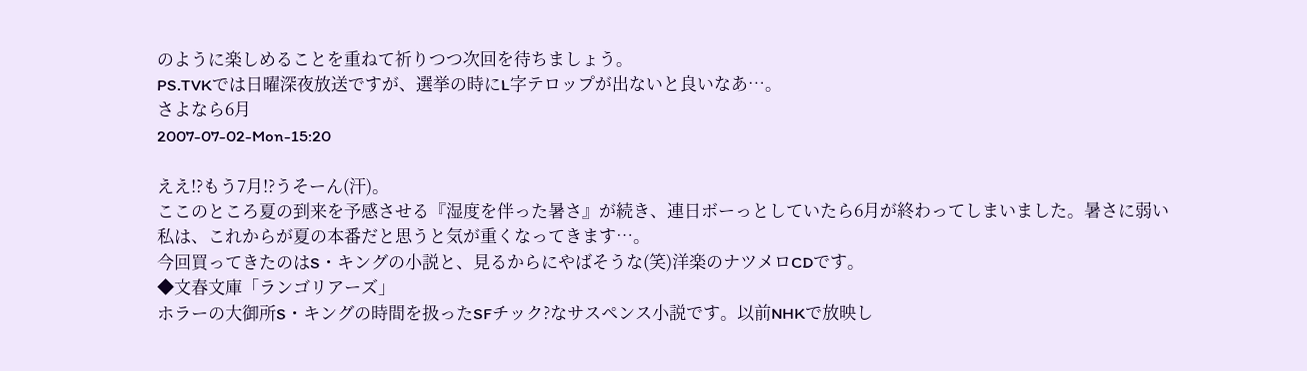のように楽しめることを重ねて祈りつつ次回を待ちましょう。
PS.TVKでは日曜深夜放送ですが、選挙の時にL字テロップが出ないと良いなあ…。
さよなら6月
2007-07-02-Mon-15:20

ええ!?もう7月!?うそーん(汗)。
ここのところ夏の到来を予感させる『湿度を伴った暑さ』が続き、連日ボーっとしていたら6月が終わってしまいました。暑さに弱い私は、これからが夏の本番だと思うと気が重くなってきます…。
今回買ってきたのはS・キングの小説と、見るからにやばそうな(笑)洋楽のナツメロCDです。
◆文春文庫「ランゴリアーズ」
ホラーの大御所S・キングの時間を扱ったSFチック?なサスペンス小説です。以前NHKで放映し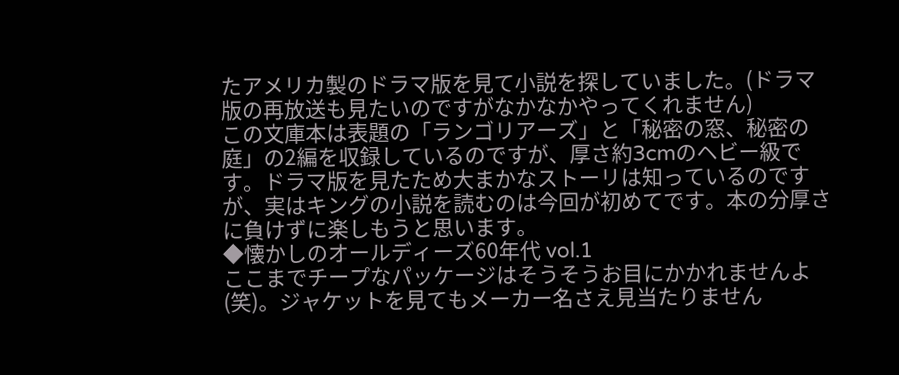たアメリカ製のドラマ版を見て小説を探していました。(ドラマ版の再放送も見たいのですがなかなかやってくれません)
この文庫本は表題の「ランゴリアーズ」と「秘密の窓、秘密の庭」の2編を収録しているのですが、厚さ約3cmのヘビー級です。ドラマ版を見たため大まかなストーリは知っているのですが、実はキングの小説を読むのは今回が初めてです。本の分厚さに負けずに楽しもうと思います。
◆懐かしのオールディーズ60年代 vol.1
ここまでチープなパッケージはそうそうお目にかかれませんよ(笑)。ジャケットを見てもメーカー名さえ見当たりません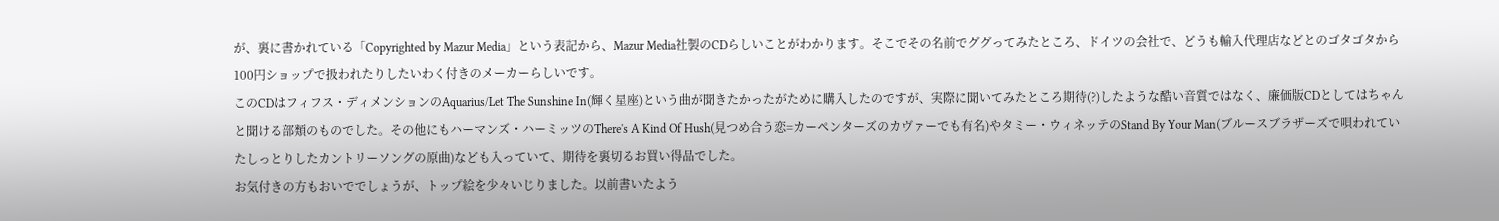が、裏に書かれている「Copyrighted by Mazur Media」という表記から、Mazur Media社製のCDらしいことがわかります。そこでその名前でググってみたところ、ドイツの会社で、どうも輸入代理店などとのゴタゴタから100円ショップで扱われたりしたいわく付きのメーカーらしいです。
このCDはフィフス・ディメンションのAquarius/Let The Sunshine In(輝く星座)という曲が聞きたかったがために購入したのですが、実際に聞いてみたところ期待(?)したような酷い音質ではなく、廉価版CDとしてはちゃんと聞ける部類のものでした。その他にもハーマンズ・ハーミッツのThere's A Kind Of Hush(見つめ合う恋=カーペンターズのカヴァーでも有名)やタミー・ウィネッテのStand By Your Man(ブルースブラザーズで唄われていたしっとりしたカントリーソングの原曲)なども入っていて、期待を裏切るお買い得品でした。
お気付きの方もおいででしょうが、トップ絵を少々いじりました。以前書いたよう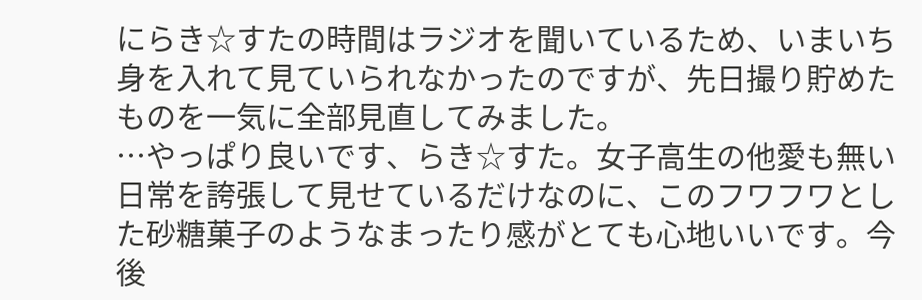にらき☆すたの時間はラジオを聞いているため、いまいち身を入れて見ていられなかったのですが、先日撮り貯めたものを一気に全部見直してみました。
…やっぱり良いです、らき☆すた。女子高生の他愛も無い日常を誇張して見せているだけなのに、このフワフワとした砂糖菓子のようなまったり感がとても心地いいです。今後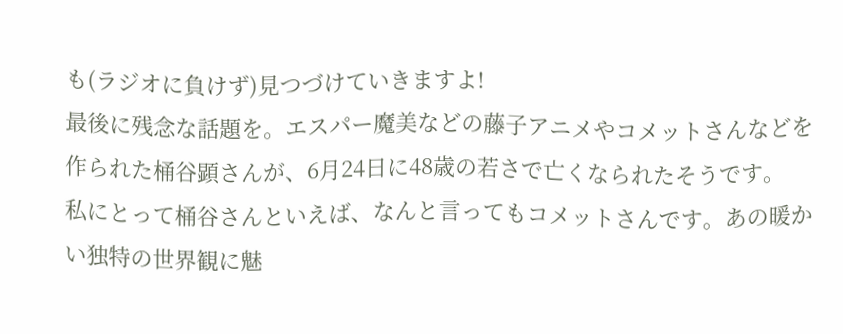も(ラジオに負けず)見つづけていきますよ!
最後に残念な話題を。エスパー魔美などの藤子アニメやコメットさんなどを作られた桶谷顕さんが、6月24日に48歳の若さで亡くなられたそうです。
私にとって桶谷さんといえば、なんと言ってもコメットさんです。あの暖かい独特の世界観に魅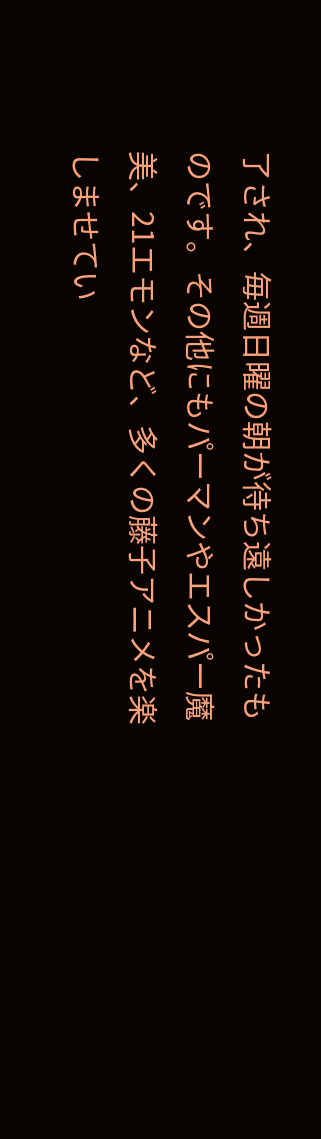了され、毎週日曜の朝が待ち遠しかったものです。その他にもパーマンやエスパー魔美、21エモンなど、多くの藤子アニメを楽しませてい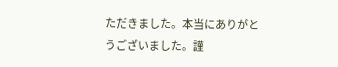ただきました。本当にありがとうございました。謹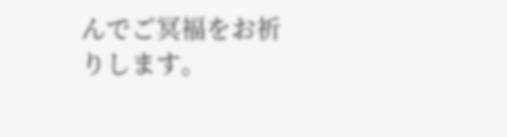んでご冥福をお祈りします。